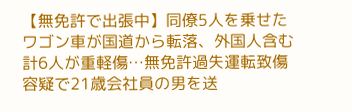【無免許で出張中】同僚5人を乗せたワゴン車が国道から転落、外国人含む計6人が重軽傷…無免許過失運転致傷容疑で21歳会社員の男を送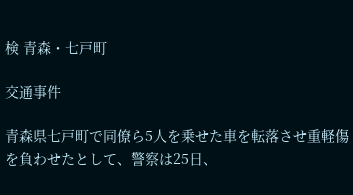検 青森・七戸町

交通事件

青森県七戸町で同僚ら5人を乗せた車を転落させ重軽傷を負わせたとして、警察は25日、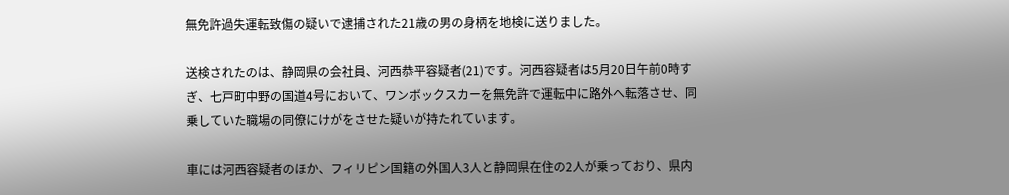無免許過失運転致傷の疑いで逮捕された21歳の男の身柄を地検に送りました。

送検されたのは、静岡県の会社員、河西恭平容疑者(21)です。河西容疑者は5月20日午前0時すぎ、七戸町中野の国道4号において、ワンボックスカーを無免許で運転中に路外へ転落させ、同乗していた職場の同僚にけがをさせた疑いが持たれています。

車には河西容疑者のほか、フィリピン国籍の外国人3人と静岡県在住の2人が乗っており、県内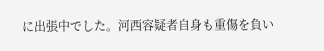に出張中でした。河西容疑者自身も重傷を負い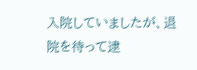入院していましたが、退院を待って逮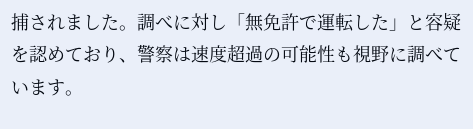捕されました。調べに対し「無免許で運転した」と容疑を認めており、警察は速度超過の可能性も視野に調べています。